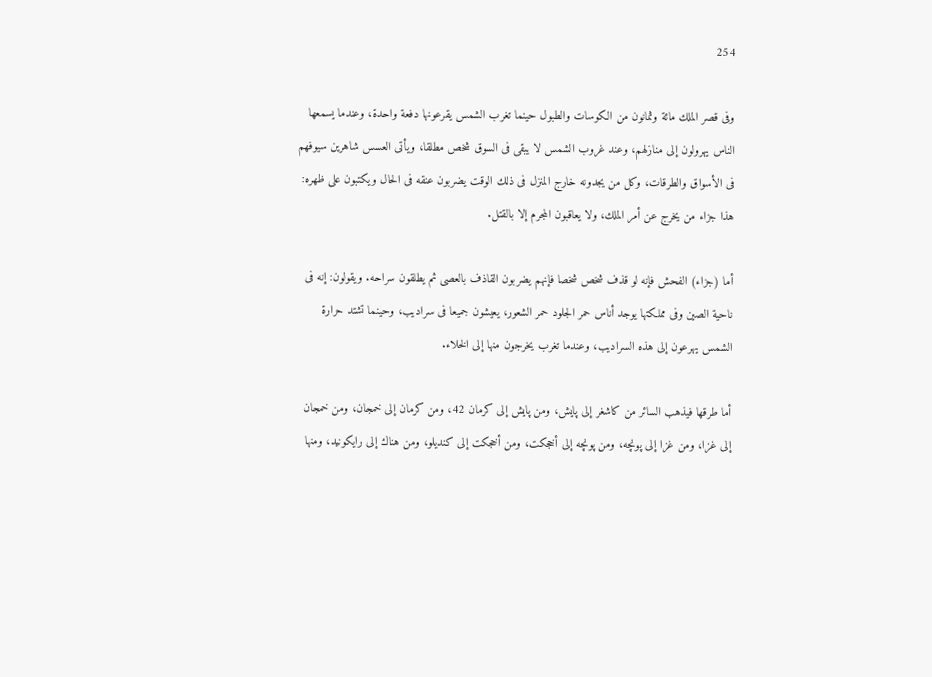254

وفى قصر الملك مائة وثمانون من الكوسات والطبول حينما تغرب الشمس يقرعونها دفعة واحدة، وعندما يسمعها الناس يهرولون إلى منازلهم، وعند غروب الشمس لا يبقى فى السوق شخص مطلقا، ويأتى العسس شاهرين سيوفهم فى الأسواق والطرقات، وكل من يجدونه خارج المنزل فى ذلك الوقت يضربون عنقه فى الحال ويكتبون على ظهره: هذا جزاء من يخرج عن أمر الملك، ولا يعاقبون المجرم إلا بالقتل.

أما (جزاء) الفحش فإنه لو قذف شخص شخصا فإنهم يضربون القاذف بالعصى ثم يطلقون سراحه. ويقولون: إنه فى ناحية الصين وفى مملكتها يوجد أناس حمر الجلود حمر الشعور، يعيشون جميعا فى سراديب، وحينما تشتد حرارة الشمس يهرعون إلى هذه السراديب، وعندما تغرب يخرجون منها إلى الخلاء.

أما طرقها فيذهب السائر من كاشغر إلى پايش، ومن پايش إلى كرمان 42، ومن كرمان إلى خمجان، ومن خمجان إلى غزا، ومن غزا إلى پونچه، ومن پونچه إلى أخجكت، ومن أخجكت إلى كنديلو، ومن هناك إلى رايكونيد، ومنها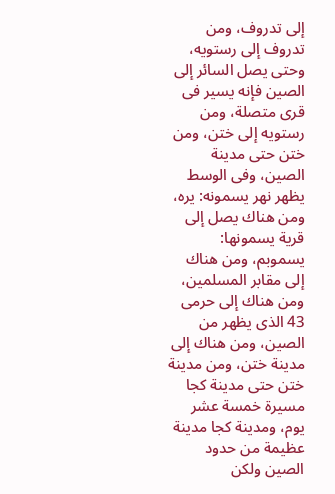إلى تدروف، ومن تدروف إلى رستويه، وحتى يصل السائر إلى الصين فإنه يسير فى قرى متصلة، ومن رستويه إلى ختن، ومن ختن حتى مدينة الصين، وفى الوسط يظهر نهر يسمونه: يره، ومن هناك يصل إلى قرية يسمونها: يسموبم، ومن هناك إلى مقابر المسلمين، ومن هناك إلى حرمى 43 الذى يظهر من الصين، ومن هناك إلى مدينة ختن، ومن مدينة ختن حتى مدينة كجا مسيرة خمسة عشر يوم، ومدينة كجا مدينة عظيمة من حدود الصين ولكن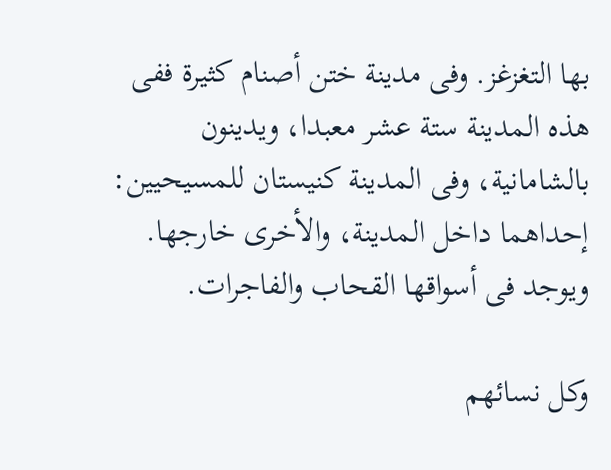بها التغزغز. وفى مدينة ختن أصنام كثيرة ففى هذه المدينة ستة عشر معبدا، ويدينون بالشامانية، وفى المدينة كنيستان للمسيحيين: إحداهما داخل المدينة، والأخرى خارجها. ويوجد فى أسواقها القحاب والفاجرات.

وكل نسائهم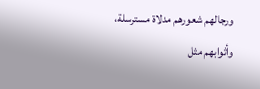ورجالهم شعورهم مدلاة مسترسلة، وأثوابهم مثل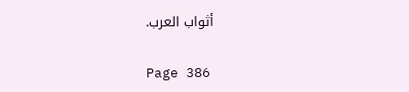أثواب العرب.

Page 386